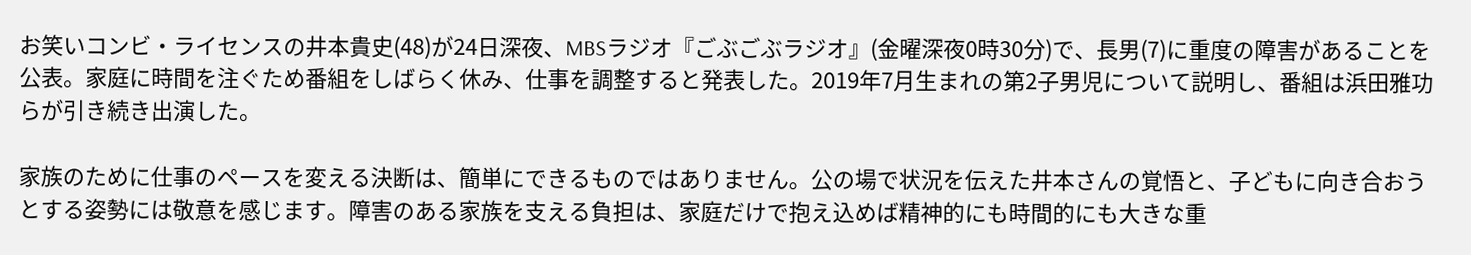お笑いコンビ・ライセンスの井本貴史(48)が24日深夜、MBSラジオ『ごぶごぶラジオ』(金曜深夜0時30分)で、長男(7)に重度の障害があることを公表。家庭に時間を注ぐため番組をしばらく休み、仕事を調整すると発表した。2019年7月生まれの第2子男児について説明し、番組は浜田雅功らが引き続き出演した。

家族のために仕事のペースを変える決断は、簡単にできるものではありません。公の場で状況を伝えた井本さんの覚悟と、子どもに向き合おうとする姿勢には敬意を感じます。障害のある家族を支える負担は、家庭だけで抱え込めば精神的にも時間的にも大きな重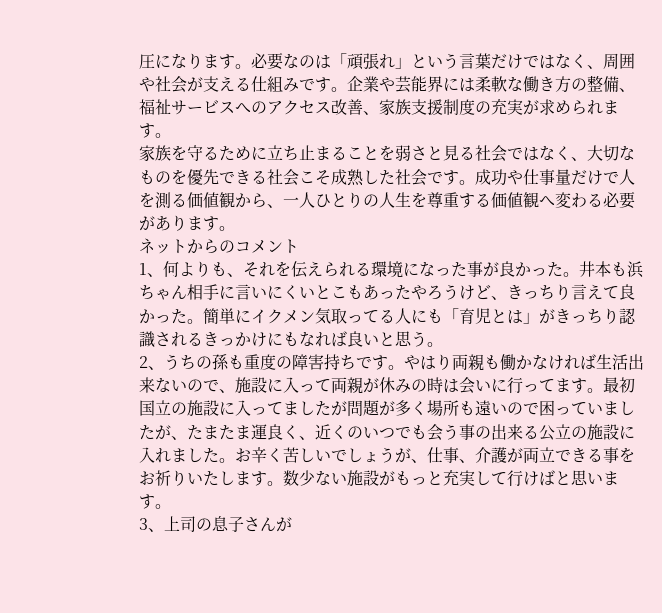圧になります。必要なのは「頑張れ」という言葉だけではなく、周囲や社会が支える仕組みです。企業や芸能界には柔軟な働き方の整備、福祉サービスへのアクセス改善、家族支援制度の充実が求められます。
家族を守るために立ち止まることを弱さと見る社会ではなく、大切なものを優先できる社会こそ成熟した社会です。成功や仕事量だけで人を測る価値観から、一人ひとりの人生を尊重する価値観へ変わる必要があります。
ネットからのコメント
1、何よりも、それを伝えられる環境になった事が良かった。井本も浜ちゃん相手に言いにくいとこもあったやろうけど、きっちり言えて良かった。簡単にイクメン気取ってる人にも「育児とは」がきっちり認識されるきっかけにもなれば良いと思う。
2、うちの孫も重度の障害持ちです。やはり両親も働かなければ生活出来ないので、施設に入って両親が休みの時は会いに行ってます。最初国立の施設に入ってましたが問題が多く場所も遠いので困っていましたが、たまたま運良く、近くのいつでも会う事の出来る公立の施設に入れました。お辛く苦しいでしょうが、仕事、介護が両立できる事をお祈りいたします。数少ない施設がもっと充実して行けばと思います。
3、上司の息子さんが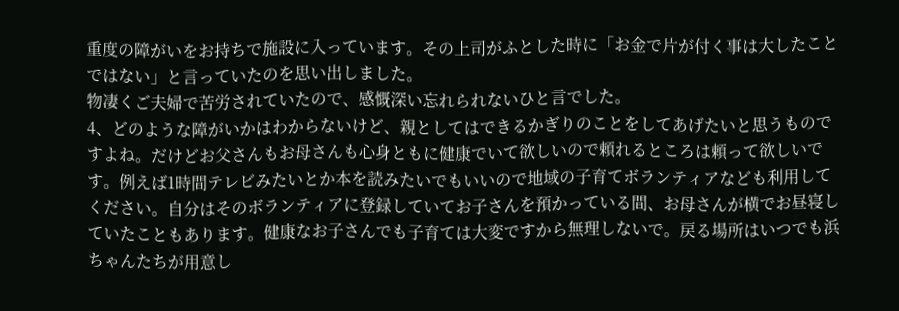重度の障がいをお持ちで施設に入っています。その上司がふとした時に「お金で片が付く事は大したことではない」と言っていたのを思い出しました。
物凄くご夫婦で苦労されていたので、感慨深い忘れられないひと言でした。
4、どのような障がいかはわからないけど、親としてはできるかぎりのことをしてあげたいと思うものですよね。だけどお父さんもお母さんも心身ともに健康でいて欲しいので頼れるところは頼って欲しいです。例えば1時間テレビみたいとか本を読みたいでもいいので地域の子育てボランティアなども利用してください。自分はそのボランティアに登録していてお子さんを預かっている間、お母さんが横でお昼寝していたこともあります。健康なお子さんでも子育ては大変ですから無理しないで。戻る場所はいつでも浜ちゃんたちが用意し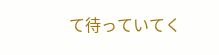て待っていてく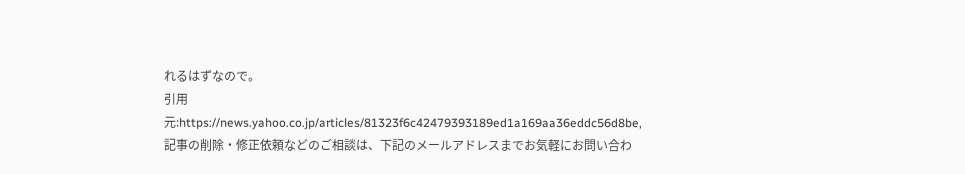れるはずなので。
引用元:https://news.yahoo.co.jp/articles/81323f6c42479393189ed1a169aa36eddc56d8be,記事の削除・修正依頼などのご相談は、下記のメールアドレスまでお気軽にお問い合わ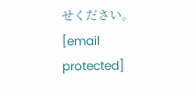せください。[email protected]